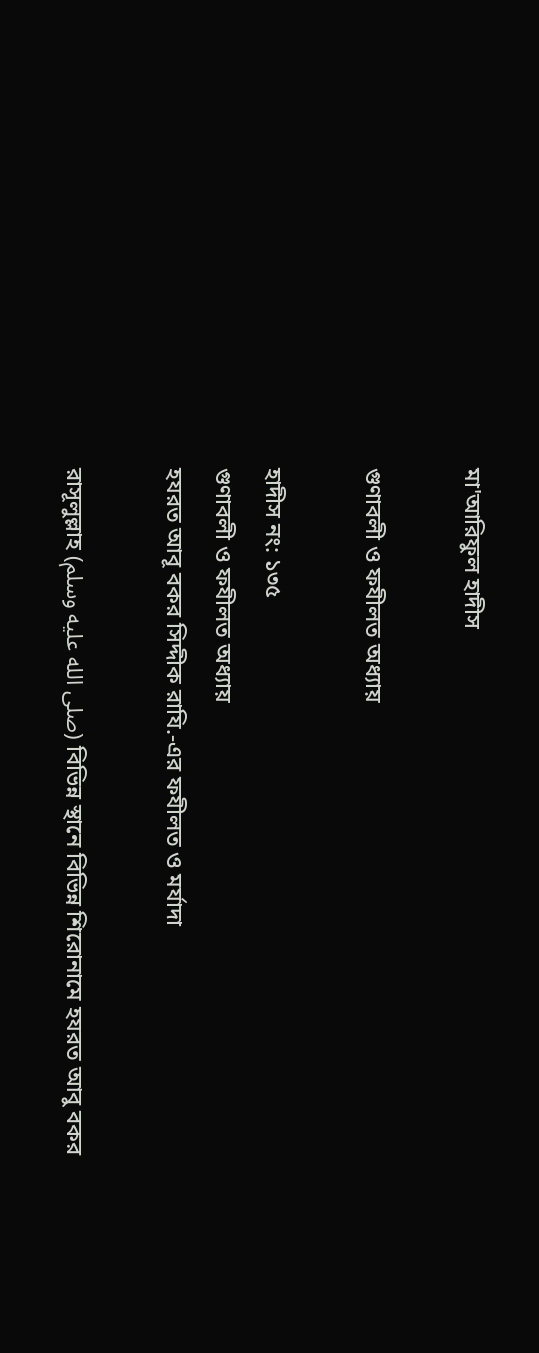মা'আরিফুল হাদীস

গুণাবলী ও ফযীলত অধ্যায়

হাদীস নং: ১৩৫
গুণাবলী ও ফযীলত অধ্যায়
হযরত আবূ বকর সিদ্দীক রাযি.-এর ফযীলত ও মর্যাদা

রাসূলুল্লাহ (صلى الله عليه وسلم) বিভিন্ন স্থানে বিভিন্ন শিরোনামে হযরত আবু বকর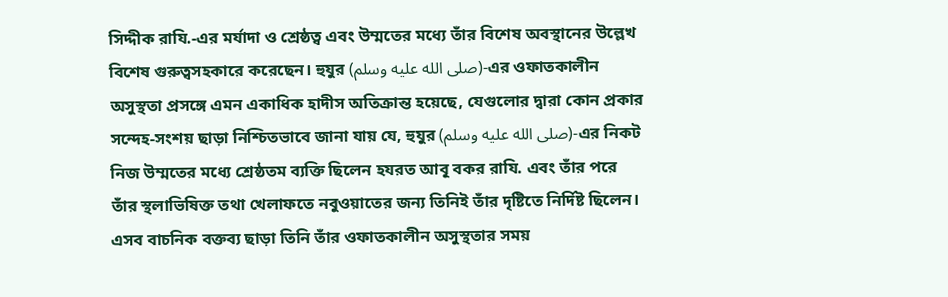সিদ্দীক রাযি.-এর মর্যাদা ও শ্রেষ্ঠত্ব এবং উম্মতের মধ্যে তাঁর বিশেষ অবস্থানের উল্লেখ বিশেষ গুরুত্বসহকারে করেছেন। হুযুর (صلى الله عليه وسلم)-এর ওফাতকালীন অসুস্থতা প্রসঙ্গে এমন একাধিক হাদীস অতিক্রান্ত হয়েছে, যেগুলোর দ্বারা কোন প্রকার সন্দেহ-সংশয় ছাড়া নিশ্চিতভাবে জানা যায় যে, হুযুর (صلى الله عليه وسلم)-এর নিকট নিজ উম্মতের মধ্যে শ্রেষ্ঠতম ব্যক্তি ছিলেন হযরত আবূ বকর রাযি. এবং তাঁর পরে তাঁর স্থলাভিষিক্ত তথা খেলাফতে নবুওয়াতের জন্য তিনিই তাঁর দৃষ্টিতে নির্দিষ্ট ছিলেন। এসব বাচনিক বক্তব্য ছাড়া তিনি তাঁর ওফাতকালীন অসুস্থতার সময়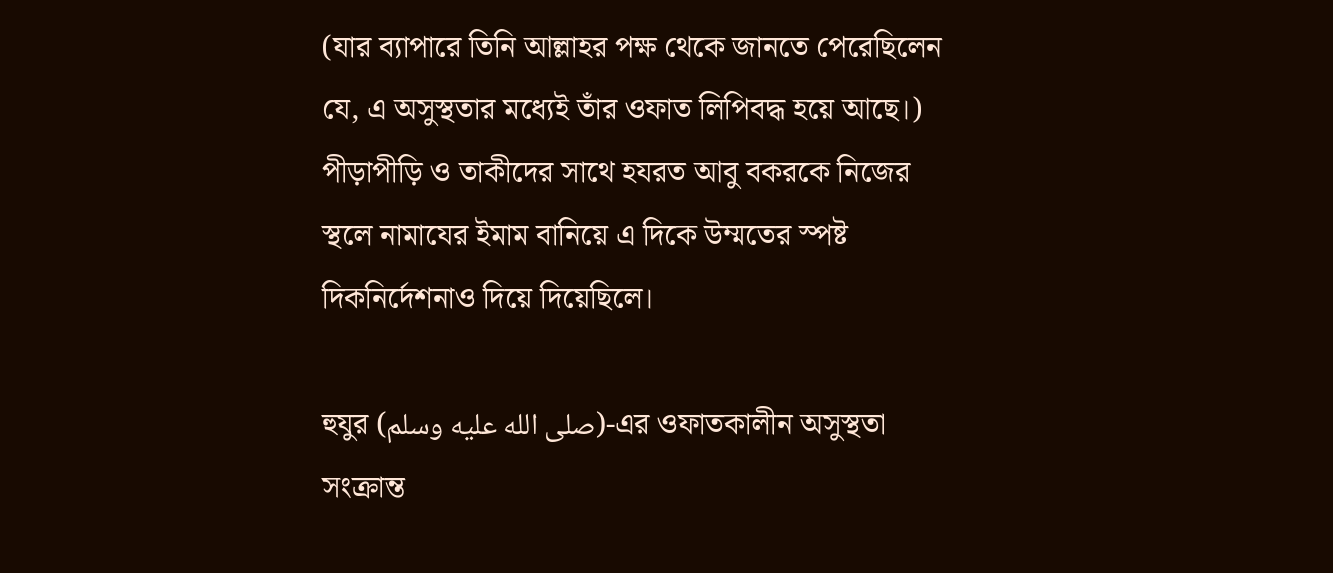(যার ব্যাপারে তিনি আল্লাহর পক্ষ থেকে জানতে পেরেছিলেন যে, এ অসুস্থতার মধ্যেই তাঁর ওফাত লিপিবদ্ধ হয়ে আছে।) পীড়াপীড়ি ও তাকীদের সাথে হযরত আবু বকরকে নিজের স্থলে নামাযের ইমাম বানিয়ে এ দিকে উম্মতের স্পষ্ট দিকনির্দেশনাও দিয়ে দিয়েছিলে।

হুযুর (صلى الله عليه وسلم)-এর ওফাতকালীন অসুস্থতা সংক্রান্ত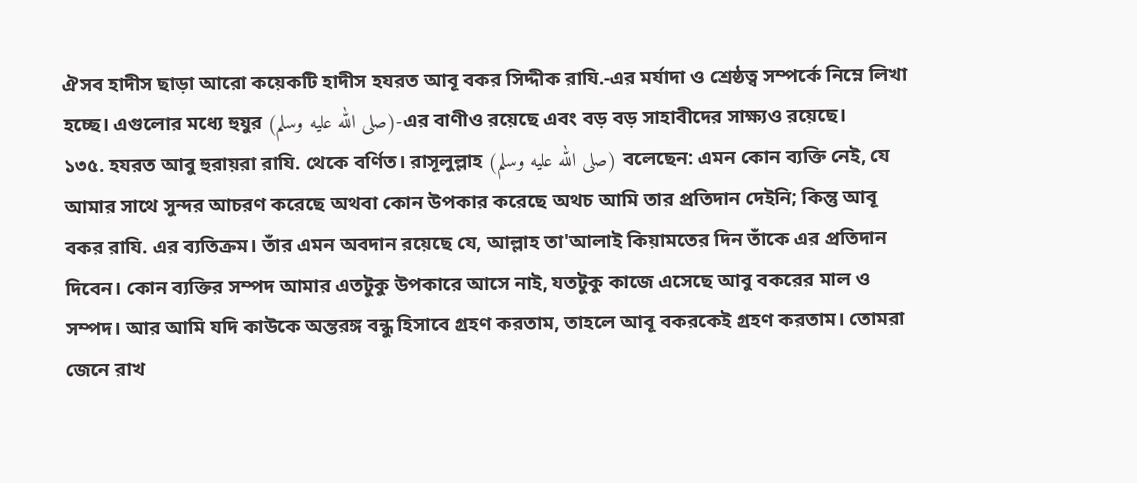ঐসব হাদীস ছাড়া আরো কয়েকটি হাদীস হযরত আবূ বকর সিদ্দীক রাযি.-এর মর্যাদা ও শ্রেষ্ঠত্ব সম্পর্কে নিম্নে লিখা হচ্ছে। এগুলোর মধ্যে হুযুর (صلى الله عليه وسلم)-এর বাণীও রয়েছে এবং বড় বড় সাহাবীদের সাক্ষ্যও রয়েছে।
১৩৫. হযরত আবু হুরায়রা রাযি. থেকে বর্ণিত। রাসূলুল্লাহ (صلى الله عليه وسلم) বলেছেন: এমন কোন ব্যক্তি নেই, যে আমার সাথে সুন্দর আচরণ করেছে অথবা কোন উপকার করেছে অথচ আমি তার প্রতিদান দেইনি; কিন্তু আবূ বকর রাযি. এর ব্যতিক্রম। তাঁর এমন অবদান রয়েছে যে, আল্লাহ তা'আলাই কিয়ামতের দিন তাঁকে এর প্রতিদান দিবেন। কোন ব্যক্তির সম্পদ আমার এতটুকু উপকারে আসে নাই, যতটুকু কাজে এসেছে আবু বকরের মাল ও সম্পদ। আর আমি যদি কাউকে অন্তরঙ্গ বন্ধু হিসাবে গ্রহণ করতাম, তাহলে আবূ বকরকেই গ্রহণ করতাম। তোমরা জেনে রাখ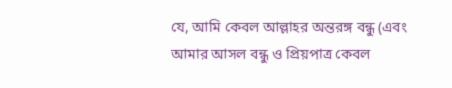যে, আমি কেবল আল্লাহর অন্তরঙ্গ বন্ধু (এবং আমার আসল বন্ধু ও প্রিয়পাত্র কেবল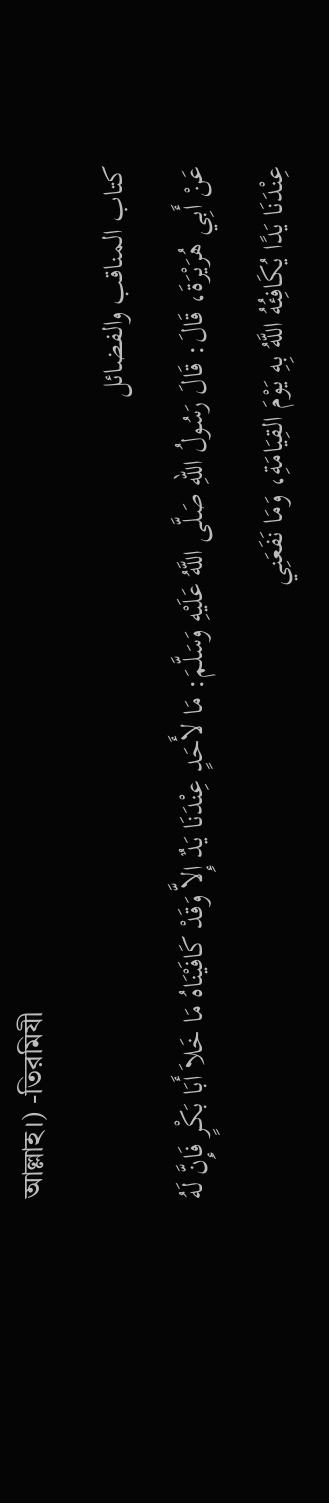আল্লাহ।) -তিরমিযী
کتاب المناقب والفضائل
عَنْ أَبِي هُرَيْرَةَ، قَالَ: قَالَ رَسُولُ اللهِ صَلَّى اللَّهُ عَلَيْهِ وَسَلَّمَ: مَا لأَحَدٍ عِنْدَنَا يَدٌ إِلاَّ وَقَدْ كَافَيْنَاهُ مَا خَلاَ أَبَا بَكْرٍ فَإِنَّ لَهُ عِنْدَنَا يَدًا يُكَافِئُهُ اللَّهُ بِهِ يَوْمَ القِيَامَةِ، وَمَا نَفَعَنِي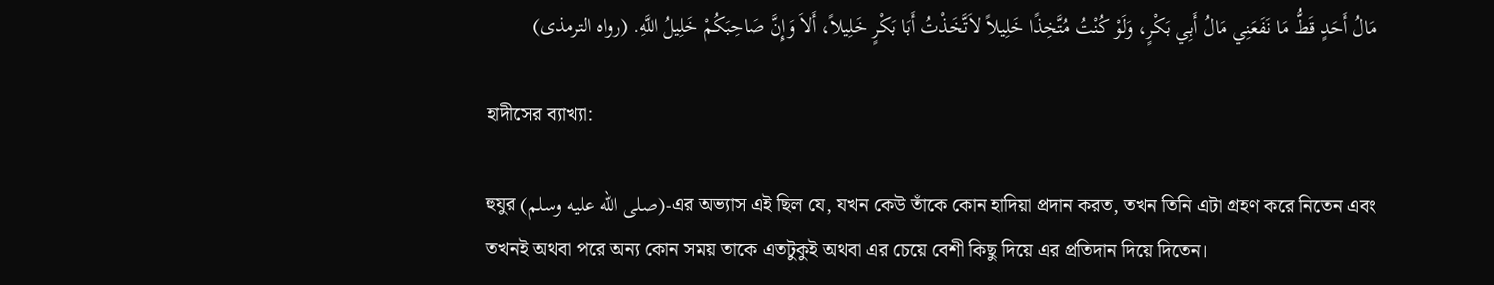مَالُ أَحَدٍ قَطُّ مَا نَفَعَنِي مَالُ أَبِي بَكْرٍ، وَلَوْ كُنْتُ مُتَّخِذًا خَلِيلاً لاَتَّخَذْتُ أَبَا بَكْرٍ خَلِيلاً، أَلاَ وَإِنَّ صَاحِبَكُمْ خَلِيلُ اللَّهِ. (رواه الترمذى)

হাদীসের ব্যাখ্যা:

হুযুর (صلى الله عليه وسلم)-এর অভ্যাস এই ছিল যে, যখন কেউ তাঁকে কোন হাদিয়া প্রদান করত, তখন তিনি এটা গ্রহণ করে নিতেন এবং তখনই অথবা পরে অন্য কোন সময় তাকে এতটুকুই অথবা এর চেয়ে বেশী কিছু দিয়ে এর প্রতিদান দিয়ে দিতেন।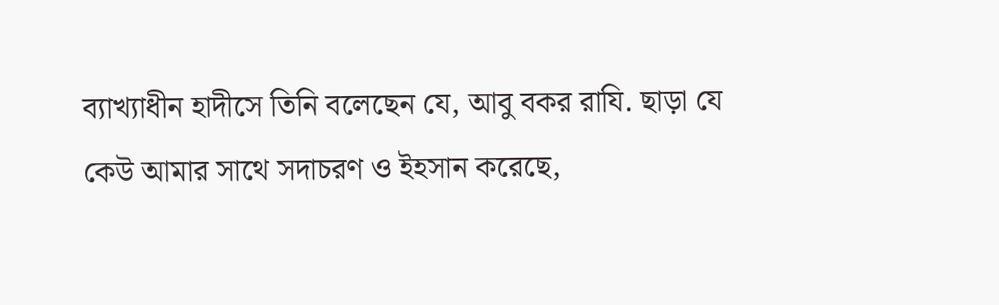ব্যাখ্যাধীন হাদীসে তিনি বলেছেন যে, আবু বকর রাযি. ছাড়া যে কেউ আমার সাথে সদাচরণ ও ইহসান করেছে,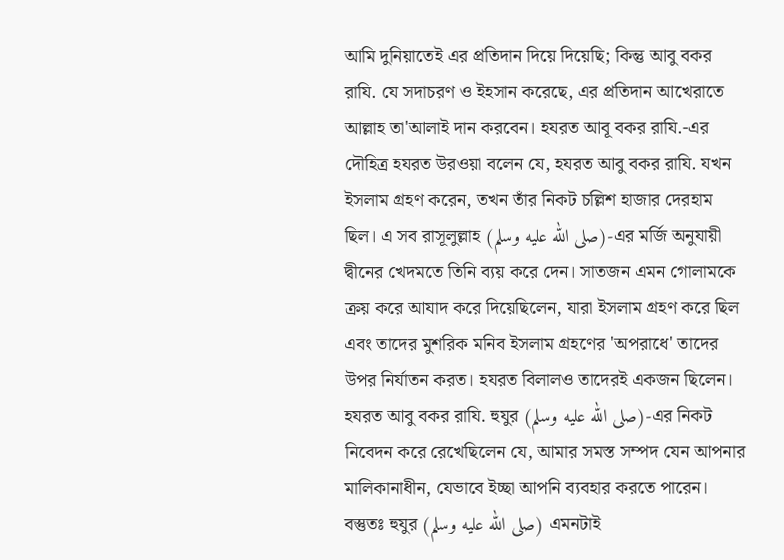আমি দুনিয়াতেই এর প্রতিদান দিয়ে দিয়েছি; কিন্তু আবু বকর রাযি. যে সদাচরণ ও ইহসান করেছে, এর প্রতিদান আখেরাতে আল্লাহ তা'আলাই দান করবেন। হযরত আবূ বকর রাযি.-এর দৌহিত্র হযরত উরওয়া বলেন যে, হযরত আবু বকর রাযি. যখন ইসলাম গ্রহণ করেন, তখন তাঁর নিকট চল্লিশ হাজার দেরহাম ছিল। এ সব রাসূলুল্লাহ (صلى الله عليه وسلم)-এর মর্জি অনুযায়ী দ্বীনের খেদমতে তিনি ব্যয় করে দেন। সাতজন এমন গোলামকে ক্রয় করে আযাদ করে দিয়েছিলেন, যারা ইসলাম গ্রহণ করে ছিল এবং তাদের মুশরিক মনিব ইসলাম গ্রহণের 'অপরাধে' তাদের উপর নির্যাতন করত। হযরত বিলালও তাদেরই একজন ছিলেন। হযরত আবু বকর রাযি. হুযুর (صلى الله عليه وسلم)-এর নিকট নিবেদন করে রেখেছিলেন যে, আমার সমস্ত সম্পদ যেন আপনার মালিকানাধীন, যেভাবে ইচ্ছা আপনি ব্যবহার করতে পারেন। বস্তুতঃ হুযুর (صلى الله عليه وسلم) এমনটাই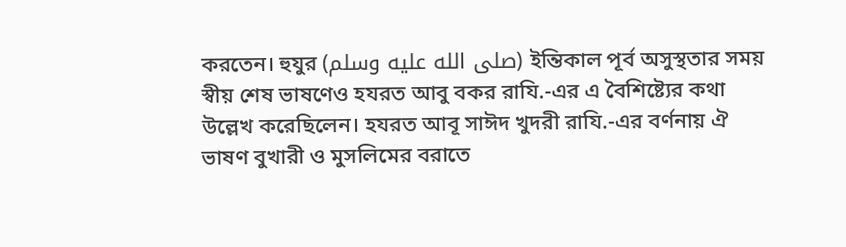করতেন। হুযুর (صلى الله عليه وسلم) ইন্তিকাল পূর্ব অসুস্থতার সময় স্বীয় শেষ ভাষণেও হযরত আবু বকর রাযি.-এর এ বৈশিষ্ট্যের কথা উল্লেখ করেছিলেন। হযরত আবূ সাঈদ খুদরী রাযি.-এর বর্ণনায় ঐ ভাষণ বুখারী ও মুসলিমের বরাতে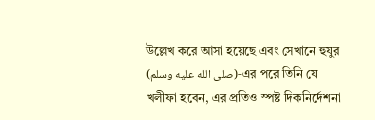উল্লেখ করে আসা হয়েছে এবং সেখানে হুযুর (صلى الله عليه وسلم)-এর পরে তিনি যে খলীফা হবেন, এর প্রতিও স্পষ্ট দিকনির্দেশনা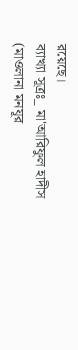রয়েছে।
ব্যাখ্যা সূত্রঃ_ মা'আরিফুল হাদীস (মাওলানা মনযূর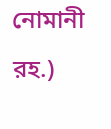নোমানী রহ.)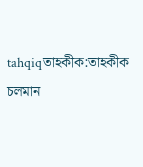tahqiqতাহকীক:তাহকীক চলমান